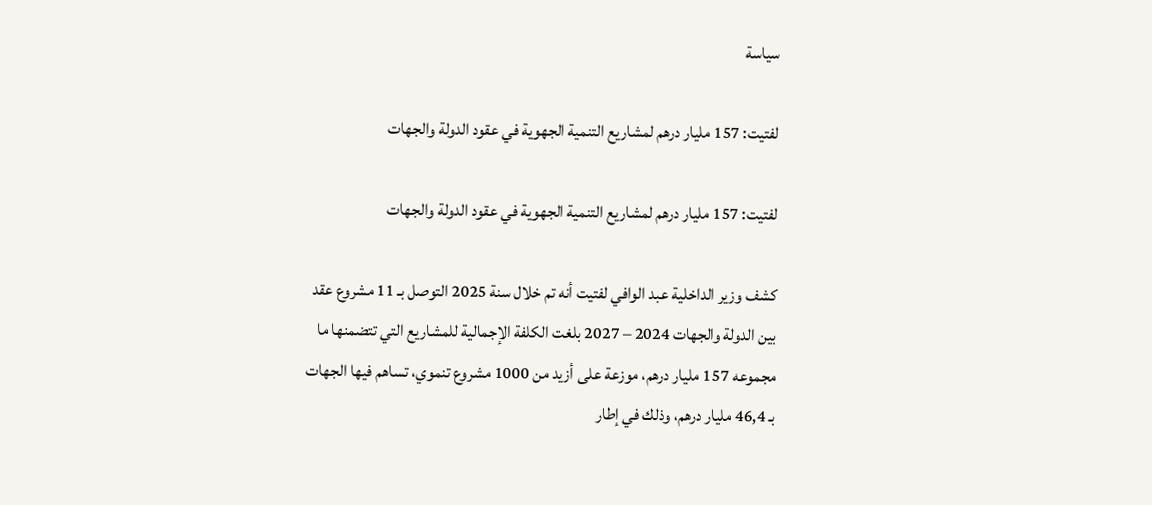سياسة

لفتيت: 157 مليار درهم لمشاريع التنمية الجهوية في عقود الدولة والجهات

لفتيت: 157 مليار درهم لمشاريع التنمية الجهوية في عقود الدولة والجهات

كشف وزير الداخلية عبد الوافي لفتيت أنه تم خلال سنة 2025 التوصل بـ 11 مشروع عقد بين الدولة والجهات 2024 – 2027 بلغت الكلفة الإجمالية للمشاريع التي تتضمنها ما مجموعه 157 مليار درهم، موزعة على أزيد من 1000 مشروع تنموي، تساهم فيها الجهات بـ 46,4 مليار درهم، وذلك في إطار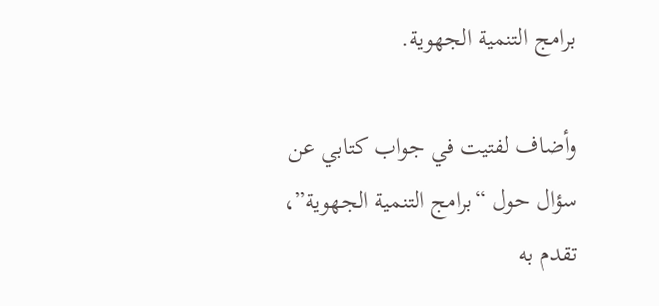برامج التنمية الجهوية.

وأضاف لفتيت في جواب كتابي عن سؤال حول “برامج التنمية الجهوية”، تقدم به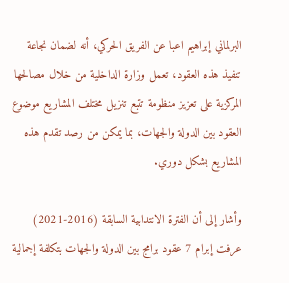البرلماني إبراهيم اعبا عن الفريق الحركي، أنه لضمان نجاعة تنفيذ هذه العقود، تعمل وزارة الداخلية من خلال مصالحها المركزية على تعزيز منظومة تتبع تنزيل مختلف المشاريع موضوع العقود بين الدولة والجهات، بما يمكن من رصد تقدم هذه المشاريع بشكل دوري.

وأشار إلى أن الفترة الانتدابية السابقة (2016-2021) عرفت إبرام 7 عقود برامج بين الدولة والجهات بتكلفة إجمالية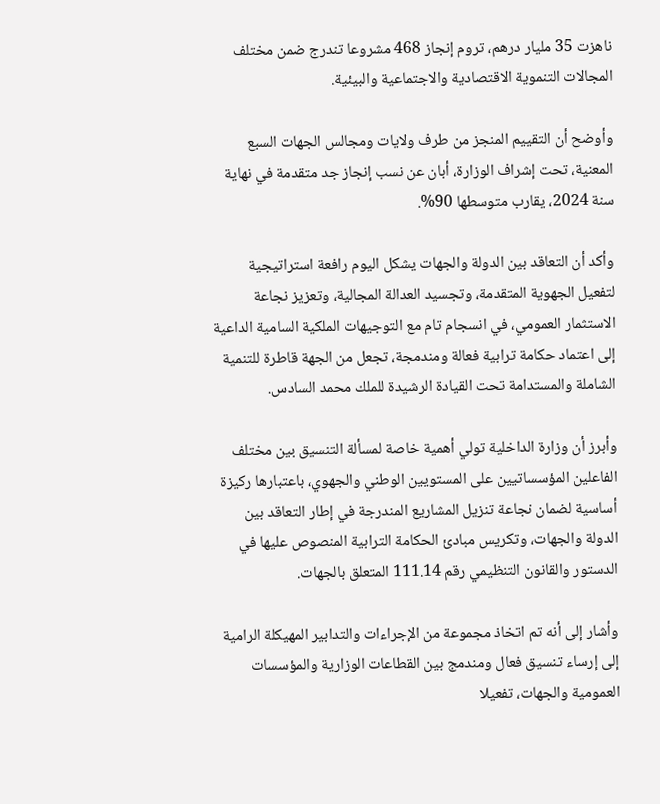ناهزت 35 مليار درهم، تروم إنجاز 468 مشروعا تندرج ضمن مختلف المجالات التنموية الاقتصادية والاجتماعية والبيئية.

وأوضح أن التقييم المنجز من طرف ولايات ومجالس الجهات السبع المعنية، تحت إشراف الوزارة، أبان عن نسب إنجاز جد متقدمة في نهاية سنة 2024، يقارب متوسطها 90%.

وأكد أن التعاقد بين الدولة والجهات يشكل اليوم رافعة استراتيجية لتفعيل الجهوية المتقدمة، وتجسيد العدالة المجالية، وتعزيز نجاعة الاستثمار العمومي، في انسجام تام مع التوجيهات الملكية السامية الداعية إلى اعتماد حكامة ترابية فعالة ومندمجة، تجعل من الجهة قاطرة للتنمية الشاملة والمستدامة تحت القيادة الرشيدة للملك محمد السادس.

وأبرز أن وزارة الداخلية تولي أهمية خاصة لمسألة التنسيق بين مختلف الفاعلين المؤسساتيين على المستويين الوطني والجهوي، باعتبارها ركيزة أساسية لضمان نجاعة تنزيل المشاريع المندرجة في إطار التعاقد بين الدولة والجهات، وتكريس مبادئ الحكامة الترابية المنصوص عليها في الدستور والقانون التنظيمي رقم 111.14 المتعلق بالجهات.

وأشار إلى أنه تم اتخاذ مجموعة من الإجراءات والتدابير المهيكلة الرامية إلى إرساء تنسيق فعال ومندمج بين القطاعات الوزارية والمؤسسات العمومية والجهات، تفعيلا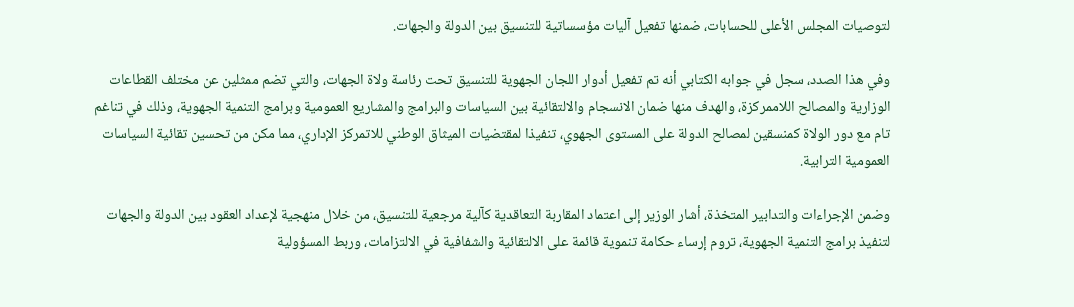لتوصيات المجلس الأعلى للحسابات، ضمنها تفعيل آليات مؤسساتية للتنسيق بين الدولة والجهات.

وفي هذا الصدد، سجل في جوابه الكتابي أنه تم تفعيل أدوار اللجان الجهوية للتنسيق تحت رئاسة ولاة الجهات، والتي تضم ممثلين عن مختلف القطاعات الوزارية والمصالح اللاممركزة، والهدف منها ضمان الانسجام والالتقائية بين السياسات والبرامج والمشاريع العمومية وبرامج التنمية الجهوية، وذلك في تناغم تام مع دور الولاة كمنسقين لمصالح الدولة على المستوى الجهوي، تنفيذا لمقتضيات الميثاق الوطني للاتمركز الإداري، مما مكن من تحسين تقائية السياسات العمومية الترابية.

وضمن الإجراءات والتدابير المتخذة، أشار الوزير إلى اعتماد المقاربة التعاقدية كآلية مرجعية للتنسيق، من خلال منهجية لإعداد العقود بين الدولة والجهات لتنفيذ برامج التنمية الجهوية، تروم إرساء حكامة تنموية قائمة على الالتقائية والشفافية في الالتزامات، وربط المسؤولية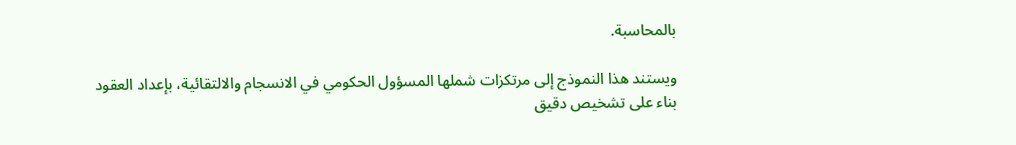بالمحاسبة.

ويستند هذا النموذج إلى مرتكزات شملها المسؤول الحكومي في الانسجام والالتقائية، بإعداد العقود بناء على تشخيص دقيق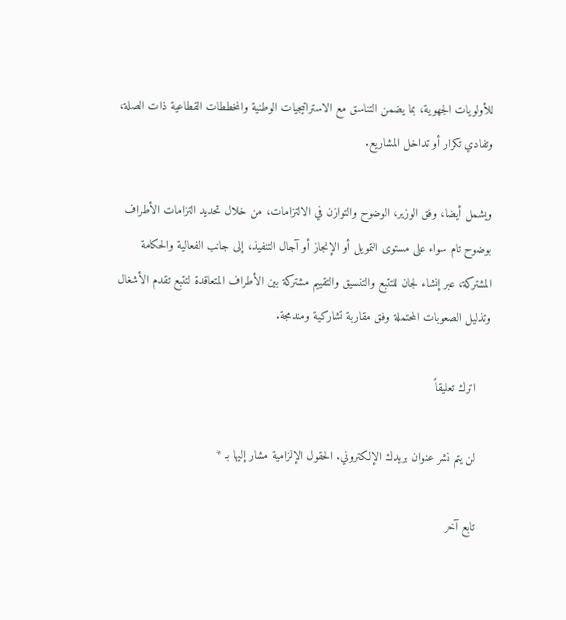للأولويات الجهوية، بما يضمن التناسق مع الاستراتيجيات الوطنية والمخططات القطاعية ذات الصلة، وتفادي تكرار أو تداخل المشاريع.

ويشمل أيضا، وفق الوزير، الوضوح والتوازن في الالتزامات، من خلال تحديد التزامات الأطراف بوضوح تام سواء على مستوى التمويل أو الإنجاز أو آجال التنفيذ، إلى جانب الفعالية والحكامة المشتركة، عبر إنشاء لجان للتتبع والتنسيق والتقييم مشتركة بين الأطراف المتعاقدة لتتبع تقدم الأشغال وتذليل الصعوبات المحتملة وفق مقاربة تشاركية ومندمجة.

    اترك تعليقاً

    لن يتم نشر عنوان بريدك الإلكتروني. الحقول الإلزامية مشار إليها بـ *

    تابع آخر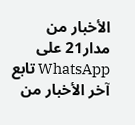الأخبار من مدار21 على WhatsApp تابع آخر الأخبار من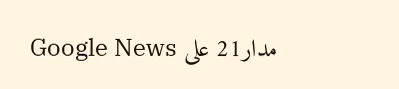مدار21 على Google News